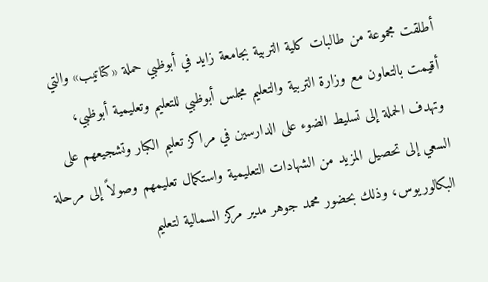أطلقت مجموعة من طالبات كلية التربية بجامعة زايد في أبوظبي حملة «كتاتيب» والتي أقيمت بالتعاون مع وزارة التربية والتعليم مجلس أبوظبي للتعليم وتعليمية أبوظبي، وتهدف الحملة إلى تسليط الضوء على الدارسين في مراكز تعليم الكبار وتشجيعهم على السعي إلى تحصيل المزيد من الشهادات التعليمية واستكمال تعليمهم وصولاً إلى مرحلة البكالوريوس، وذلك بحضور محمد جوهر مدير مركز السمالية لتعليم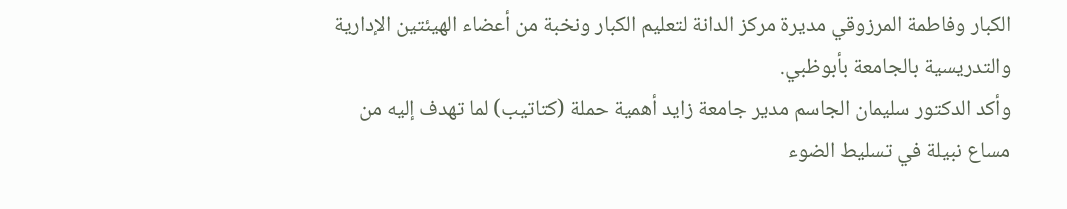الكبار وفاطمة المرزوقي مديرة مركز الدانة لتعليم الكبار ونخبة من أعضاء الهيئتين الإدارية والتدريسية بالجامعة بأبوظبي.
وأكد الدكتور سليمان الجاسم مدير جامعة زايد أهمية حملة (كتاتيب) لما تهدف إليه من مساع نبيلة في تسليط الضوء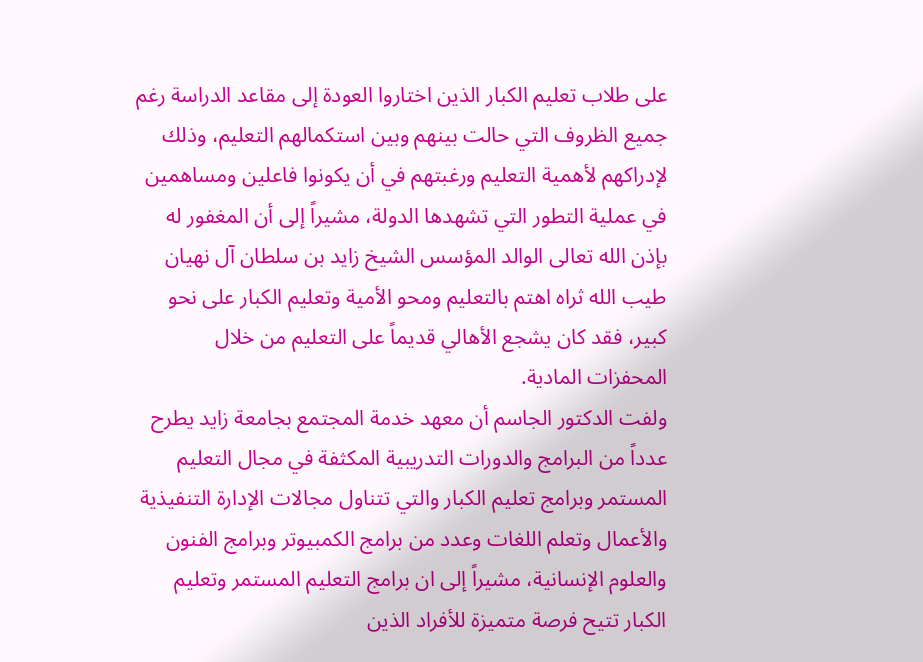على طلاب تعليم الكبار الذين اختاروا العودة إلى مقاعد الدراسة رغم جميع الظروف التي حالت بينهم وبين استكمالهم التعليم، وذلك لإدراكهم لأهمية التعليم ورغبتهم في أن يكونوا فاعلين ومساهمين في عملية التطور التي تشهدها الدولة، مشيراً إلى أن المغفور له بإذن الله تعالى الوالد المؤسس الشيخ زايد بن سلطان آل نهيان طيب الله ثراه اهتم بالتعليم ومحو الأمية وتعليم الكبار على نحو كبير، فقد كان يشجع الأهالي قديماً على التعليم من خلال المحفزات المادية.
ولفت الدكتور الجاسم أن معهد خدمة المجتمع بجامعة زايد يطرح عدداً من البرامج والدورات التدريبية المكثفة في مجال التعليم المستمر وبرامج تعليم الكبار والتي تتناول مجالات الإدارة التنفيذية والأعمال وتعلم اللغات وعدد من برامج الكمبيوتر وبرامج الفنون والعلوم الإنسانية، مشيراً إلى ان برامج التعليم المستمر وتعليم الكبار تتيح فرصة متميزة للأفراد الذين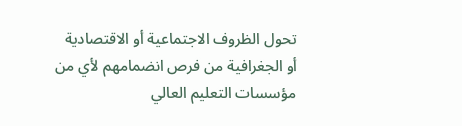تحول الظروف الاجتماعية أو الاقتصادية أو الجغرافية من فرص انضمامهم لأي من مؤسسات التعليم العالي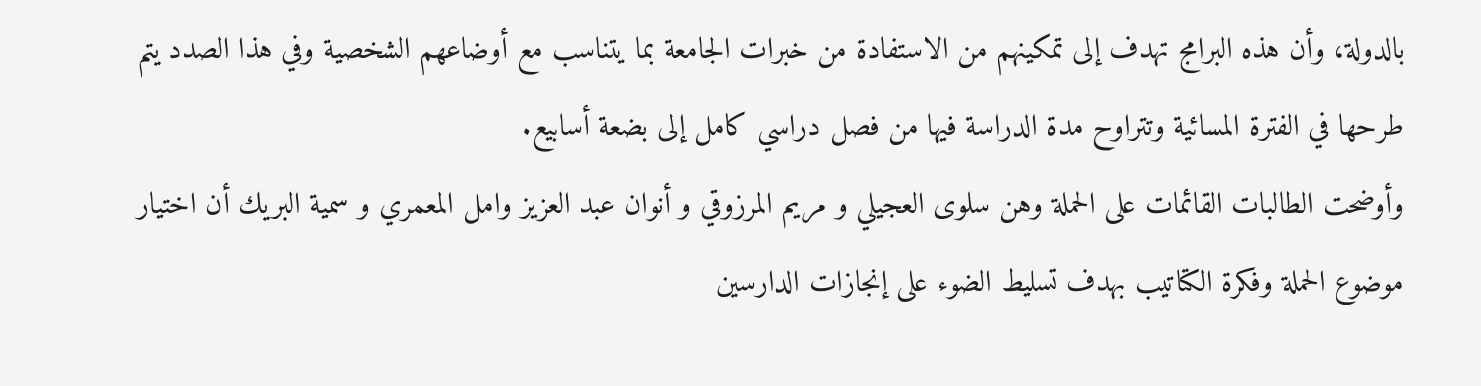بالدولة، وأن هذه البرامج تهدف إلى تمكينهم من الاستفادة من خبرات الجامعة بما يتناسب مع أوضاعهم الشخصية وفي هذا الصدد يتم طرحها في الفترة المسائية وتتراوح مدة الدراسة فيها من فصل دراسي كامل إلى بضعة أسابيع.
وأوضحت الطالبات القائمات على الحملة وهن سلوى العجيلي و مريم المرزوقي و أنوان عبد العزيز وامل المعمري و سمية البريك أن اختيار موضوع الحملة وفكرة الكتاتيب بهدف تسليط الضوء على إنجازات الدارسين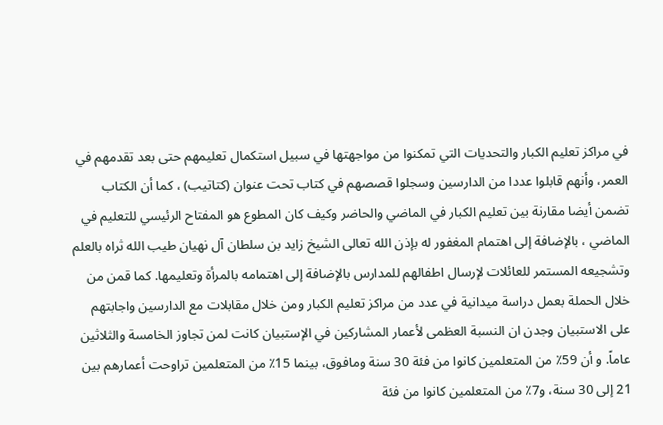في مراكز تعليم الكبار والتحديات التي تمكنوا من مواجهتها في سبيل استكمال تعليمهم حتى بعد تقدمهم في العمر، وأنهم قابلوا عددا من الدارسين وسجلوا قصصهم في كتاب تحت عنوان (كتاتيب) ، كما أن الكتاب تضمن أيضا مقارنة بين تعليم الكبار في الماضي والحاضر وكيف كان المطوع هو المفتاح الرئيسي للتعليم في الماضي ، بالإضافة إلى اهتمام المغفور له بإذن الله تعالى الشيخ زايد بن سلطان آل نهيان طيب الله ثراه بالعلم وتشجيعه المستمر للعائلات لإرسال اطفالهم للمدارس بالإضافة إلى اهتمامه بالمرأة وتعليمها. كما قمن من خلال الحملة بعمل دراسة ميدانية في عدد من مراكز تعليم الكبار ومن خلال مقابلات مع الدارسين واجابتهم على الاستبيان وجدن ان النسبة العظمى لأعمار المشاركين في الإستبيان كانت لمن تجاوز الخامسة والثلاثين عاماً. و أن 59٪ من المتعلمين كانوا من فئة 30 سنة ومافوق، بينما 15٪ من المتعلمين تراوحت أعمارهم بين 21 إلى 30 سنة، و7٪ من المتعلمين كانوا من فئة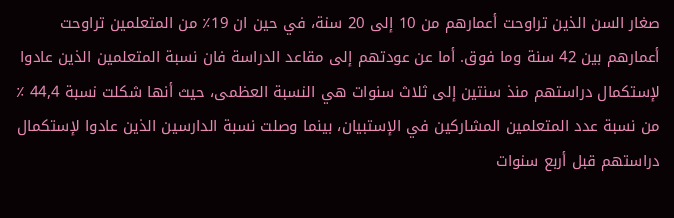صغار السن الذين تراوحت أعمارهم من 10 إلى 20 سنة، في حين ان 19٪ من المتعلمين تراوحت أعمارهم بين 42 سنة وما فوق. أما عن عودتهم إلى مقاعد الدراسة فان نسبة المتعلمين الذين عادوا لإستكمال دراستهم منذ سنتين إلى ثلاث سنوات هي النسبة العظمى، حيث أنها شكلت نسبة 44,4 ٪ من نسبة عدد المتعلمين المشاركين في الإستبيان، بينما وصلت نسبة الدارسين الذين عادوا لإستكمال دراستهم قبل أربع سنوات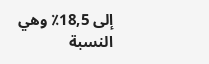إلى 18,5٪ وهي النسبة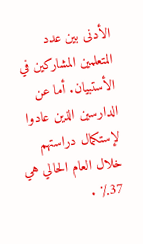الأدنى بين عدد المتعلمين المشاركين في الأستبيان. أما عن الدارسين الذين عادوا لإستكمال دراستهم خلال العام الحالي هي 37٪ .